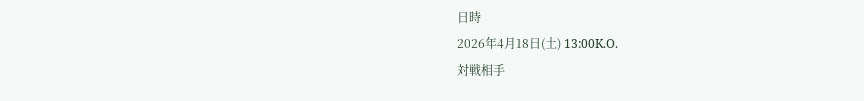日時
2026年4月18日(土) 13:00K.O.
対戦相手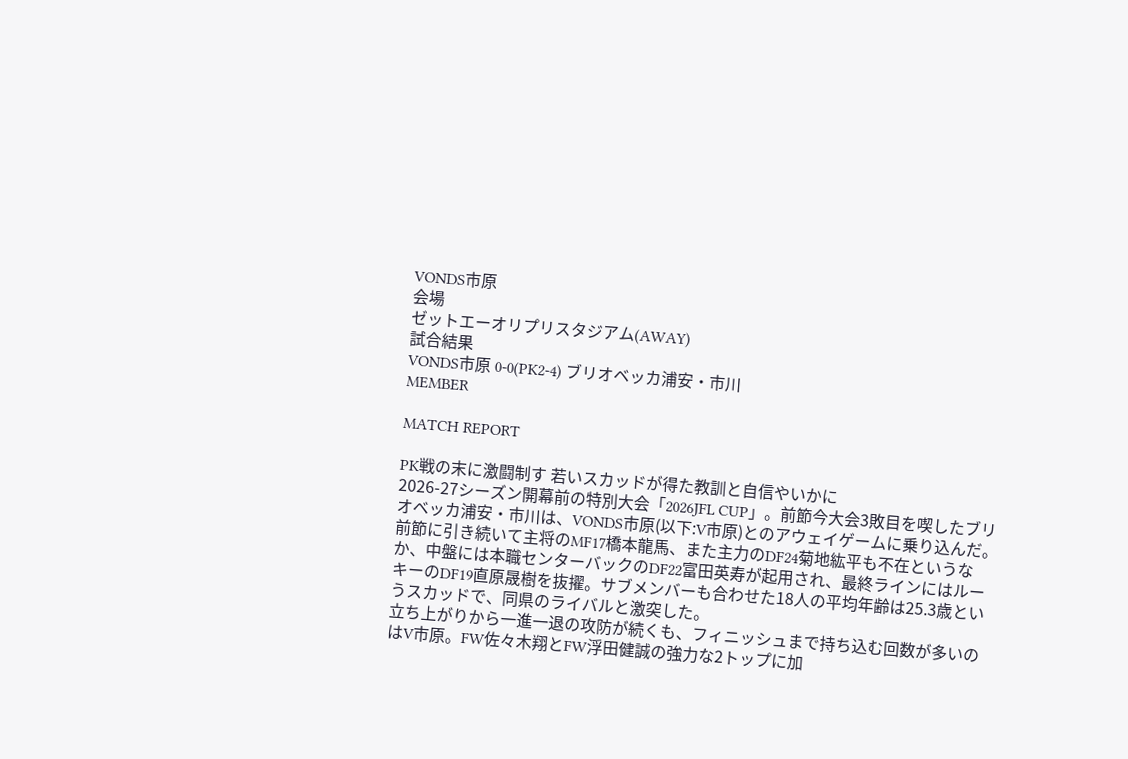VONDS市原
会場
ゼットエーオリプリスタジアム(AWAY)
試合結果
VONDS市原 0-0(PK2-4) ブリオベッカ浦安・市川
MEMBER

MATCH REPORT

PK戦の末に激闘制す 若いスカッドが得た教訓と自信やいかに
2026-27シーズン開幕前の特別大会「2026JFL CUP」。前節今大会3敗目を喫したブリオベッカ浦安・市川は、VONDS市原(以下:V市原)とのアウェイゲームに乗り込んだ。
前節に引き続いて主将のMF17橋本龍馬、また主力のDF24菊地紘平も不在というなか、中盤には本職センターバックのDF22富田英寿が起用され、最終ラインにはルーキーのDF19直原晟樹を抜擢。サブメンバーも合わせた18人の平均年齢は25.3歳というスカッドで、同県のライバルと激突した。
立ち上がりから一進一退の攻防が続くも、フィニッシュまで持ち込む回数が多いのはV市原。FW佐々木翔とFW浮田健誠の強力な2トップに加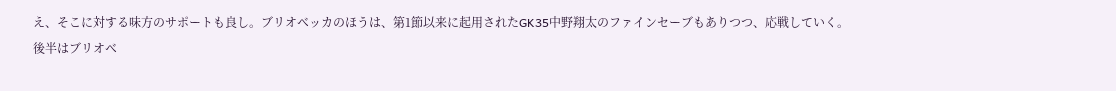え、そこに対する味方のサポートも良し。ブリオベッカのほうは、第1節以来に起用されたGK35中野翔太のファインセーブもありつつ、応戦していく。
後半はブリオベ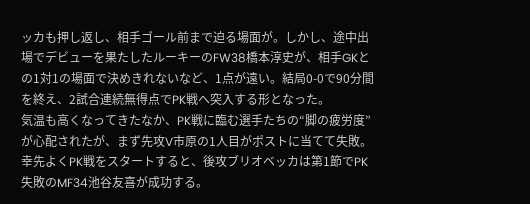ッカも押し返し、相手ゴール前まで迫る場面が。しかし、途中出場でデビューを果たしたルーキーのFW38橋本淳史が、相手GKとの1対1の場面で決めきれないなど、1点が遠い。結局0-0で90分間を終え、2試合連続無得点でPK戦へ突入する形となった。
気温も高くなってきたなか、PK戦に臨む選手たちの“脚の疲労度”が心配されたが、まず先攻V市原の1人目がポストに当てて失敗。幸先よくPK戦をスタートすると、後攻ブリオベッカは第1節でPK失敗のMF34池谷友喜が成功する。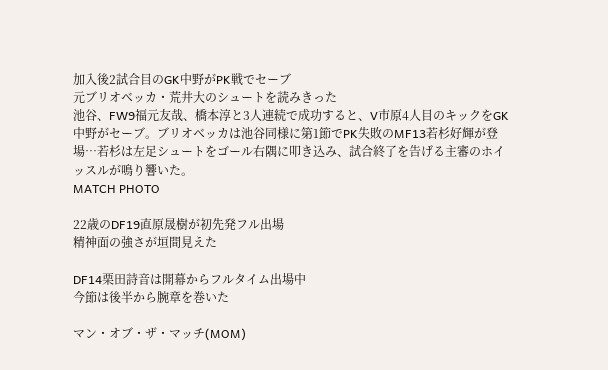加入後2試合目のGK中野がPK戦でセーブ
元ブリオベッカ・荒井大のシュートを読みきった
池谷、FW9福元友哉、橋本淳と3人連続で成功すると、V市原4人目のキックをGK中野がセーブ。ブリオベッカは池谷同様に第1節でPK失敗のMF13若杉好輝が登場…若杉は左足シュートをゴール右隅に叩き込み、試合終了を告げる主審のホイッスルが鳴り響いた。
MATCH PHOTO

22歳のDF19直原晟樹が初先発フル出場
精神面の強さが垣間見えた

DF14栗田詩音は開幕からフルタイム出場中
今節は後半から腕章を巻いた

マン・オブ・ザ・マッチ(MOM)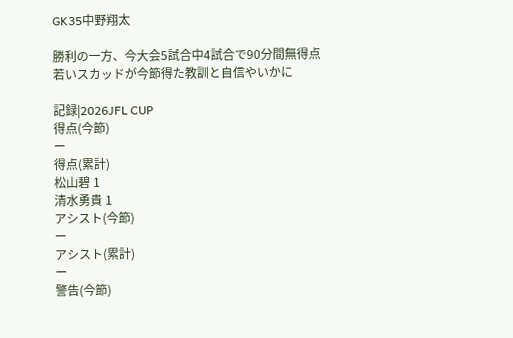GK35中野翔太

勝利の一方、今大会5試合中4試合で90分間無得点
若いスカッドが今節得た教訓と自信やいかに

記録|2026JFL CUP
得点(今節)
ー
得点(累計)
松山碧 1
清水勇貴 1
アシスト(今節)
ー
アシスト(累計)
ー
警告(今節)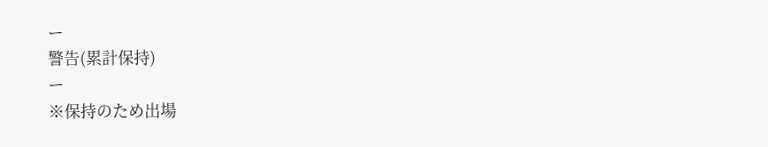ー
警告(累計保持)
ー
※保持のため出場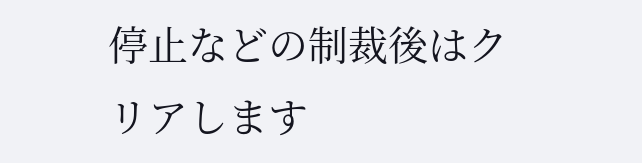停止などの制裁後はクリアします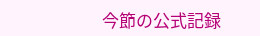今節の公式記録